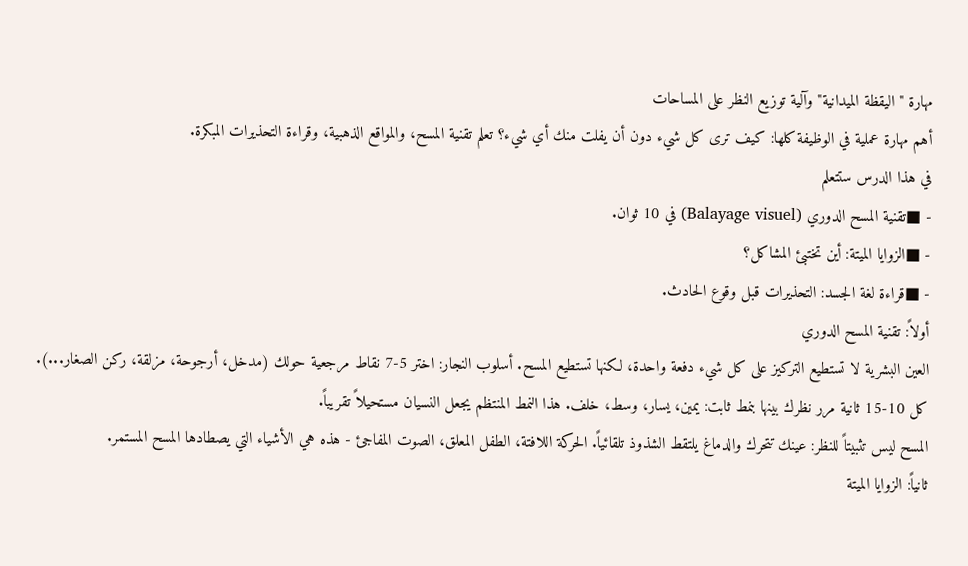مهارة "اليقظة الميدانية" وآلية توزيع النظر على المساحات
أهم مهارة عملية في الوظيفة كلها: كيف ترى كل شيء دون أن يفلت منك أي شيء؟ تعلم تقنية المسح، والمواقع الذهبية، وقراءة التحذيرات المبكرة.
في هذا الدرس ستتعلم
- ■تقنية المسح الدوري (Balayage visuel) في 10 ثوان.
- ■الزوايا الميتة: أين تختبئ المشاكل؟
- ■قراءة لغة الجسد: التحذيرات قبل وقوع الحادث.
أولاً: تقنية المسح الدوري
العين البشرية لا تستطيع التركيز على كل شيء دفعة واحدة، لكنها تستطيع المسح. أسلوب النجار: اختر 5-7 نقاط مرجعية حولك (مدخل، أرجوحة، مزلقة، ركن الصغار...). كل 10-15 ثانية مرر نظرك بينها بنمط ثابت: يمين، يسار، وسط، خلف. هذا النمط المنتظم يجعل النسيان مستحيلاً تقريباً.
المسح ليس تثبيتاً للنظر: عينك تتحرك والدماغ يلتقط الشذوذ تلقائياً. الحركة اللافتة، الطفل المعلق، الصوت المفاجئ - هذه هي الأشياء التي يصطادها المسح المستمر.
ثانياً: الزوايا الميتة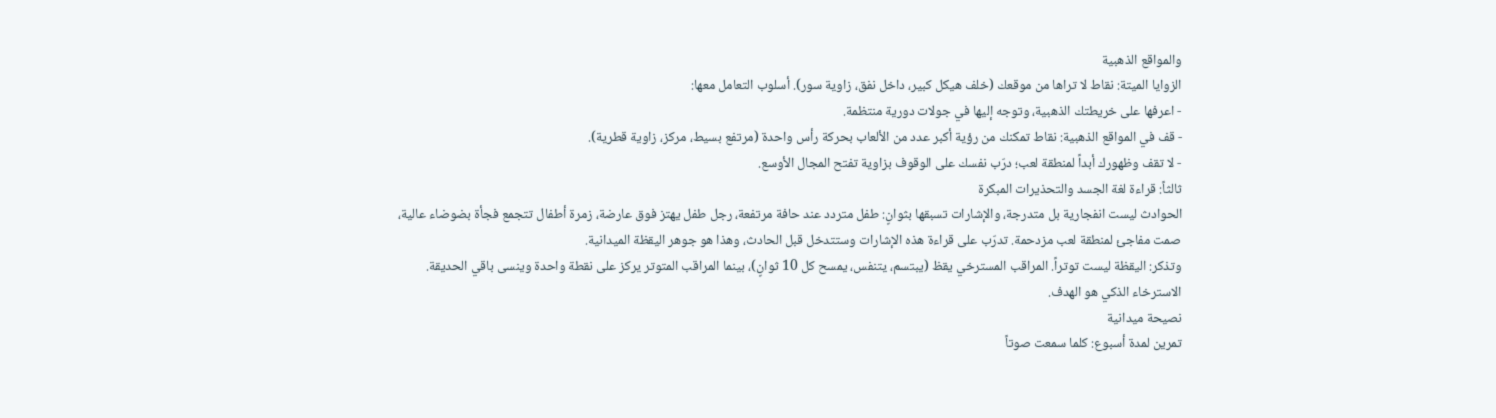والمواقع الذهبية
الزوايا الميتة: نقاط لا تراها من موقعك (خلف هيكل كبير، داخل نفق، زاوية سور). أسلوب التعامل معها:
- اعرفها على خريطتك الذهبية، وتوجه إليها في جولات دورية منتظمة.
- قف في المواقع الذهبية: نقاط تمكنك من رؤية أكبر عدد من الألعاب بحركة رأس واحدة (مرتفع بسيط، مركز، زاوية قطرية).
- لا تقف وظهورك أبداً لمنطقة لعب؛ درّب نفسك على الوقوف بزاوية تفتح المجال الأوسع.
ثالثاً: قراءة لغة الجسد والتحذيرات المبكرة
الحوادث ليست انفجارية بل متدرجة، والإشارات تسبقها بثوانٍ: طفل متردد عند حافة مرتفعة، رجل طفل يهتز فوق عارضة، زمرة أطفال تتجمع فجأة بضوضاء عالية، صمت مفاجئ لمنطقة لعب مزدحمة. تدرّب على قراءة هذه الإشارات وستتدخل قبل الحادث، وهذا هو جوهر اليقظة الميدانية.
وتذكر: اليقظة ليست توتراً. المراقب المسترخي يقظ (يبتسم، يتنفس، يمسح كل 10 ثوانٍ)، بينما المراقب المتوتر يركز على نقطة واحدة وينسى باقي الحديقة. الاسترخاء الذكي هو الهدف.
نصيحة ميدانية
تمرين لمدة أسبوع: كلما سمعت صوتاً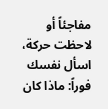مفاجئاً أو لاحظت حركة، اسأل نفسك فوراً: ماذا كان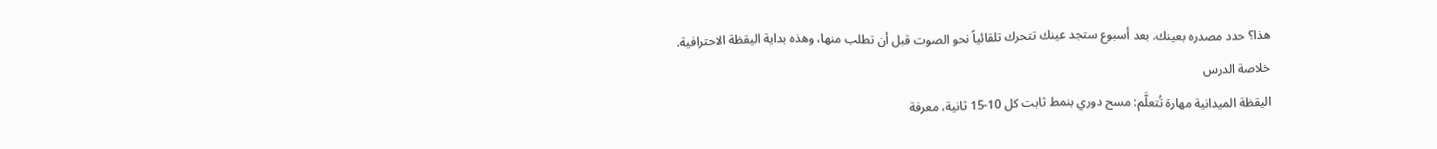هذا؟ حدد مصدره بعينك. بعد أسبوع ستجد عينك تتحرك تلقائياً نحو الصوت قبل أن تطلب منها، وهذه بداية اليقظة الاحترافية.
خلاصة الدرس
اليقظة الميدانية مهارة تُتعلَّم: مسح دوري بنمط ثابت كل 10-15 ثانية، معرفة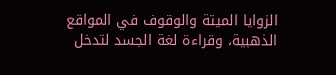الزوايا الميتة والوقوف في المواقع الذهبية، وقراءة لغة الجسد لتدخل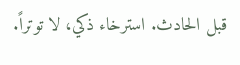قبل الحادث. استرخاء ذكي، لا توتراً.